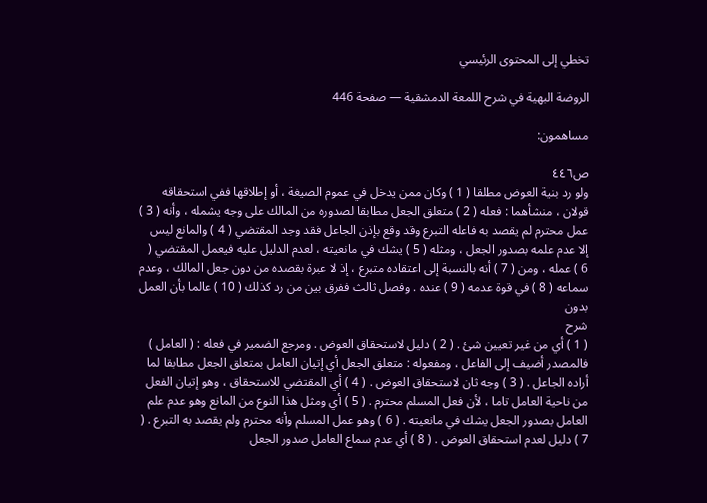تخطي إلى المحتوى الرئيسي

الروضة البهية في شرح اللمعة الدمشقية — صفحة 446

مساهمون:

ص٤٤٦
ولو رد بنية العوض مطلقا ( 1 ) وكان ممن يدخل في عموم الصيغة ، أو إطلاقها ففي استحقاقه قولان ، منشأهما : فعله ( 2 ) متعلق الجعل مطابقا لصدوره من المالك على وجه يشمله ، وأنه ( 3 ) عمل محترم لم يقصد به فاعله التبرع وقد وقع بإذن الجاعل فقد وجد المقتضي ( 4 ) والمانع ليس إلا عدم علمه بصدور الجعل ، ومثله ( 5 ) يشك في مانعيته ، لعدم الدليل عليه فيعمل المقتضي ( 6 ) عمله ، ومن ( 7 ) أنه بالنسبة إلى اعتقاده متبرع ، إذ لا عبرة بقصده من دون جعل المالك ، وعدم سماعه ( 8 ) في قوة عدمه ( 9 ) عنده . وفصل ثالث ففرق بين من رد كذلك ( 10 ) عالما بأن العمل بدون
شرح
( 1 ) أي من غير تعيين شئ . ( 2 ) دليل لاستحقاق العوض . ومرجع الضمير في فعله : ( العامل ) فالمصدر أضيف إلى الفاعل ، ومفعوله : متعلق الجعل أي إتيان العامل بمتعلق الجعل مطابقا لما أراده الجاعل . ( 3 ) وجه ثان لاستحقاق العوض . ( 4 ) أي المقتضي للاستحقاق ، وهو إتيان الفعل من ناحية العامل تاما ، لأن فعل المسلم محترم . ( 5 ) أي ومثل هذا النوع من المانع وهو عدم علم العامل بصدور الجعل يشك في مانعيته . ( 6 ) وهو عمل المسلم وأنه محترم ولم يقصد به التبرع . ( 7 ) دليل لعدم استحقاق العوض . ( 8 ) أي عدم سماع العامل صدور الجعل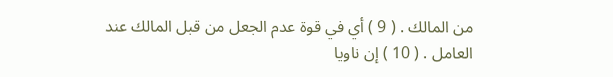من المالك . ( 9 ) أي في قوة عدم الجعل من قبل المالك عند العامل . ( 10 ) إن ناويا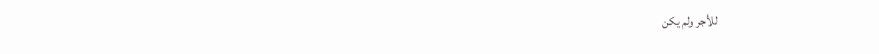للأجر ولم يكن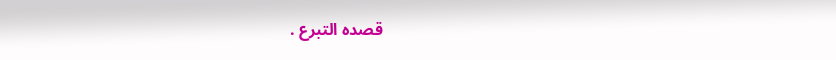قصده التبرع .